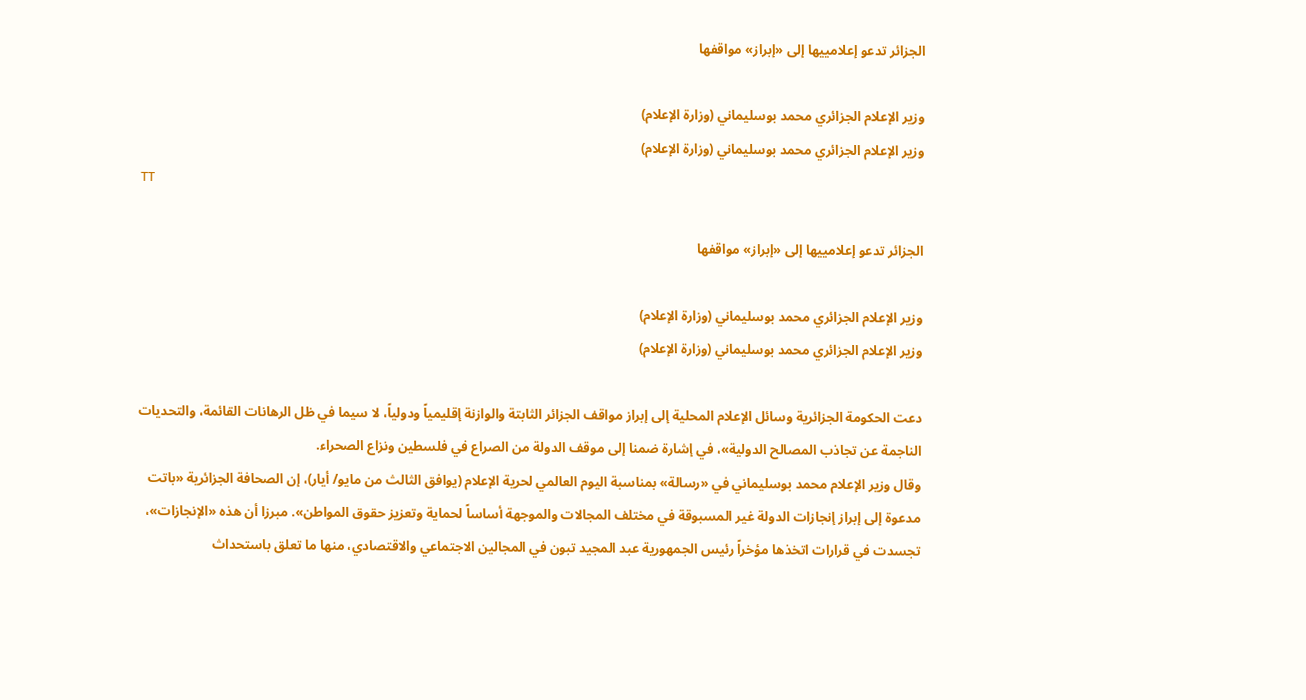الجزائر تدعو إعلامييها إلى «إبراز» مواقفها

وزير الإعلام الجزائري محمد بوسليماني (وزارة الإعلام)
وزير الإعلام الجزائري محمد بوسليماني (وزارة الإعلام)
TT

الجزائر تدعو إعلامييها إلى «إبراز» مواقفها

وزير الإعلام الجزائري محمد بوسليماني (وزارة الإعلام)
وزير الإعلام الجزائري محمد بوسليماني (وزارة الإعلام)

دعت الحكومة الجزائرية وسائل الإعلام المحلية إلى إبراز مواقف الجزائر الثابتة والوازنة إقليمياً ودولياً، لا سيما في ظل الرهانات القائمة، والتحديات الناجمة عن تجاذب المصالح الدولية»، في إشارة ضمنا إلى موقف الدولة من الصراع في فلسطين ونزاع الصحراء.
وقال وزير الإعلام محمد بوسليماني في «رسالة» بمناسبة اليوم العالمي لحرية الإعلام (يوافق الثالث من مايو/ أيار)، إن الصحافة الجزائرية «باتت مدعوة إلى إبراز إنجازات الدولة غير المسبوقة في مختلف المجالات والموجهة أساساً لحماية وتعزيز حقوق المواطن». مبرزا أن هذه «الإنجازات»، تجسدت في قرارات اتخذها مؤخراً رئيس الجمهورية عبد المجيد تبون في المجالين الاجتماعي والاقتصادي، منها ما تعلق باستحداث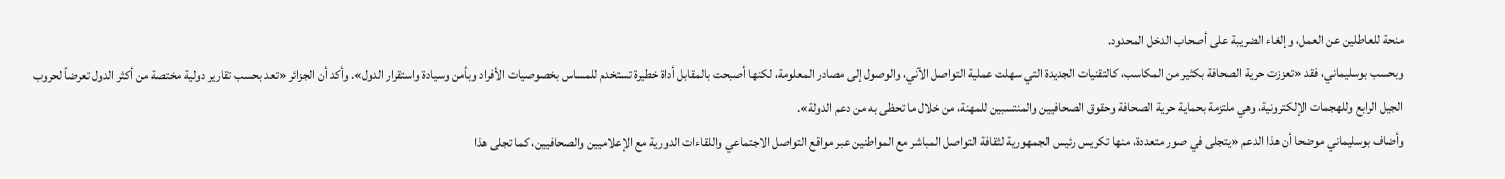منحة للعاطلين عن العمل، وإلغاء الضريبة على أصحاب الدخل المحدود.
وبحسب بوسليماني، فقد «تعززت حرية الصحافة بكثير من المكاسب، كالتقنيات الجديدة التي سهلت عملية التواصل الآني، والوصول إلى مصادر المعلومة، لكنها أصبحت بالمقابل أداة خطيرة تستخدم للمساس بخصوصيات الأفراد وبأمن وسيادة واستقرار الدول». وأكد أن الجزائر «تعد بحسب تقارير دولية مختصة من أكثر الدول تعرضاً لحروب الجيل الرابع وللهجمات الإلكترونية، وهي ملتزمة بحماية حرية الصحافة وحقوق الصحافيين والمنتسبين للمهنة، من خلال ما تحظى به من دعم الدولة».
وأضاف بوسليماني موضحا أن هذا الدعم «يتجلى في صور متعددة، منها تكريس رئيس الجمهورية لثقافة التواصل المباشر مع المواطنين عبر مواقع التواصل الاجتماعي واللقاءات الدورية مع الإعلاميين والصحافيين، كما تجلى هذا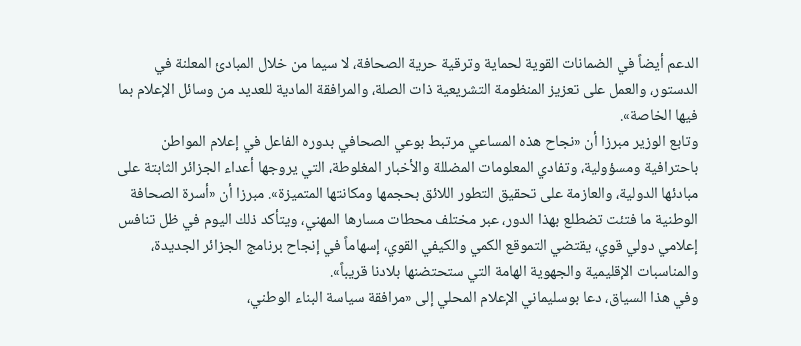الدعم أيضاً في الضمانات القوية لحماية وترقية حرية الصحافة، لا سيما من خلال المبادئ المعلنة في الدستور، والعمل على تعزيز المنظومة التشريعية ذات الصلة، والمرافقة المادية للعديد من وسائل الإعلام بما فيها الخاصة».
وتابع الوزير مبرزا أن «نجاح هذه المساعي مرتبط بوعي الصحافي بدوره الفاعل في إعلام المواطن باحترافية ومسؤولية، وتفادي المعلومات المضللة والأخبار المغلوطة، التي يروجها أعداء الجزائر الثابتة على مبادئها الدولية، والعازمة على تحقيق التطور اللائق بحجمها ومكانتها المتميزة». مبرزا أن «أسرة الصحافة الوطنية ما فتئت تضطلع بهذا الدور، عبر مختلف محطات مسارها المهني، ويتأكد ذلك اليوم في ظل تنافس إعلامي دولي قوي، يقتضي التموقع الكمي والكيفي القوي، إسهاماً في إنجاح برنامج الجزائر الجديدة، والمناسبات الإقليمية والجهوية الهامة التي ستحتضنها بلادنا قريباً».
وفي هذا السياق، دعا بوسليماني الإعلام المحلي إلى «مرافقة سياسة البناء الوطني،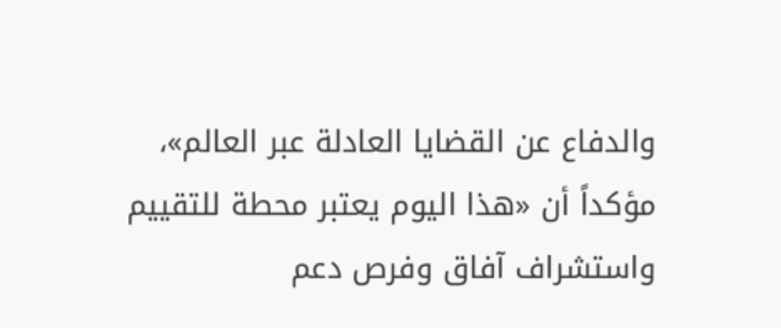والدفاع عن القضايا العادلة عبر العالم»، مؤكداً أن «هذا اليوم يعتبر محطة للتقييم واستشراف آفاق وفرص دعم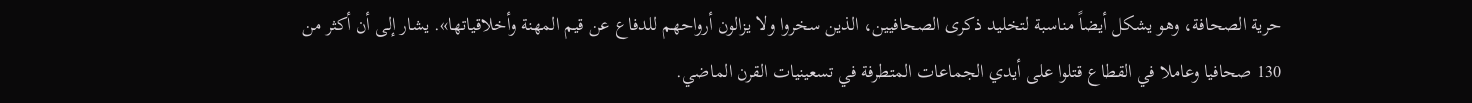حرية الصحافة، وهو يشكل أيضاً مناسبة لتخليد ذكرى الصحافيين، الذين سخروا ولا يزالون أرواحهم للدفاع عن قيم المهنة وأخلاقياتها». يشار إلى أن أكثر من 130 صحافيا وعاملا في القطاع قتلوا على أيدي الجماعات المتطرفة في تسعينيات القرن الماضي.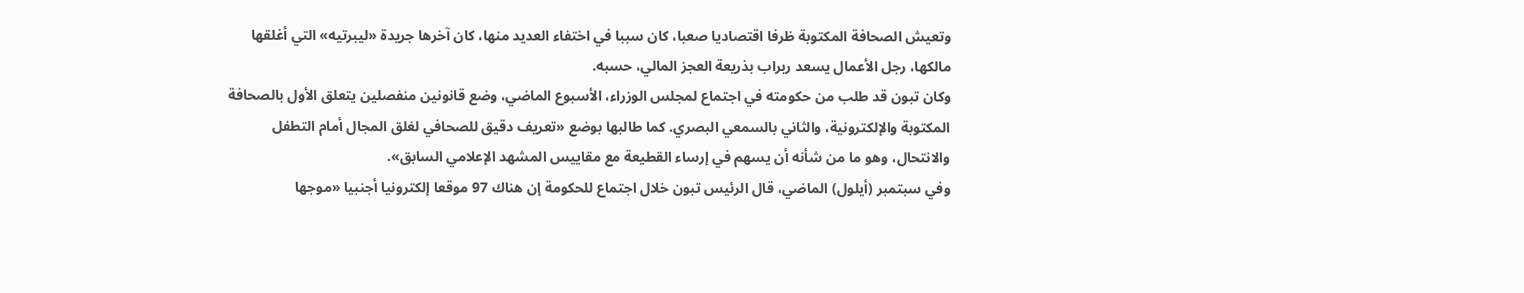وتعيش الصحافة المكتوبة ظرفا اقتصاديا صعبا، كان سببا في اختفاء العديد منها، كان آخرها جريدة «ليبرتيه» التي أغلقها مالكها، رجل الأعمال يسعد ربراب بذريعة العجز المالي، حسبه.
وكان تبون قد طلب من حكومته في اجتماع لمجلس الوزراء، الأسبوع الماضي، وضع قانونين منفصلين يتعلق الأول بالصحافة المكتوبة والإلكترونية، والثاني بالسمعي البصري. كما طالبها بوضع «تعريف دقيق للصحافي لغلق المجال أمام التطفل والانتحال، وهو ما من شأنه أن يسهم في إرساء القطيعة مع مقاييس المشهد الإعلامي السابق».
وفي سبتمبر (أيلول) الماضي، قال الرئيس تبون خلال اجتماع للحكومة إن هناك 97 موقعا إلكترونيا أجنبيا «موجها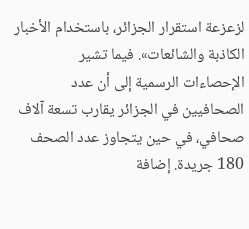لزعزعة استقرار الجزائر، باستخدام الأخبار الكاذبة والشائعات». فيما تشير الإحصاءات الرسمية إلى أن عدد الصحافيين في الجزائر يقارب تسعة آلاف صحافي، في حين يتجاوز عدد الصحف 180 جريدة. إضافة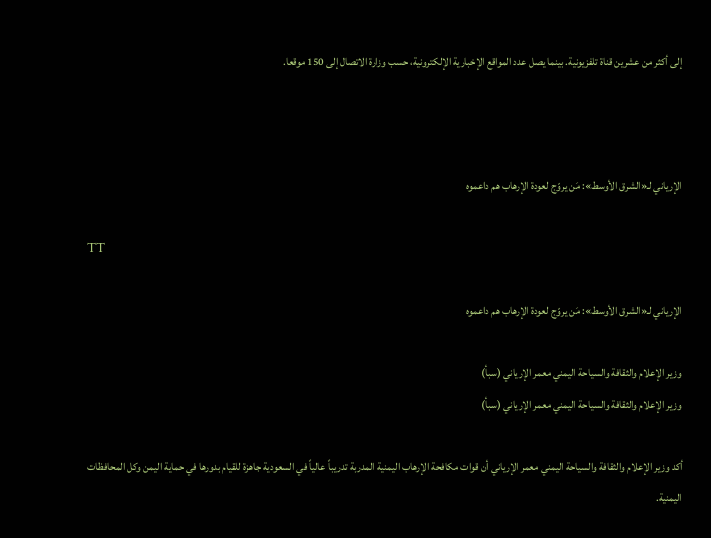إلى أكثر من عشرين قناة تلفزيونية. بينما يصل عدد المواقع الإخبارية الإلكترونية، حسب وزارة الاتصال إلى 150 موقعا.



الإرياني لـ«الشرق الأوسط»: مَن يروّج لعودة الإرهاب هم داعموه

TT

الإرياني لـ«الشرق الأوسط»: مَن يروّج لعودة الإرهاب هم داعموه

وزير الإعلام والثقافة والسياحة اليمني معمر الإرياني (سبأ)
وزير الإعلام والثقافة والسياحة اليمني معمر الإرياني (سبأ)

أكد وزير الإعلام والثقافة والسياحة اليمني معمر الإرياني أن قوات مكافحة الإرهاب اليمنية المدربة تدريباً عالياً في السعودية جاهزة للقيام بدورها في حماية اليمن وكل المحافظات اليمنية.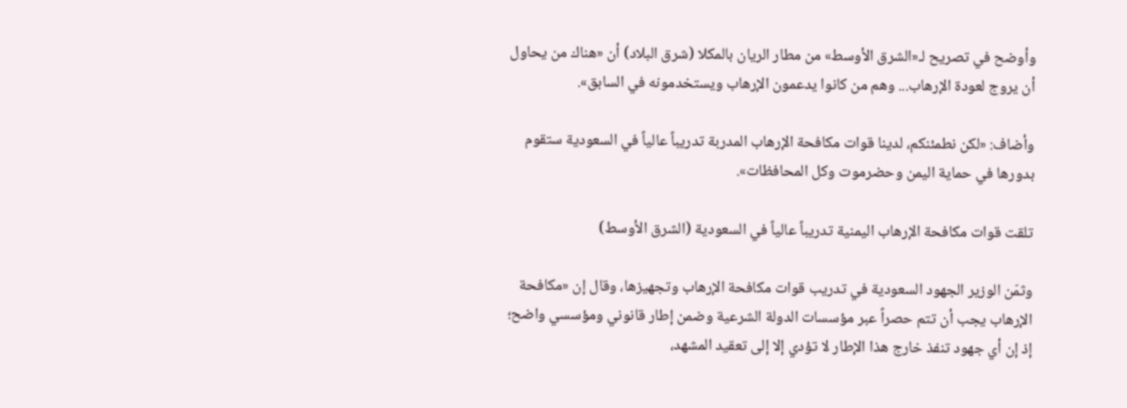وأوضح في تصريح لـ«الشرق الأوسط» من مطار الريان بالمكلا (شرق البلاد) أن «هناك من يحاول أن يروج لعودة الإرهاب... وهم من كانوا يدعمون الإرهاب ويستخدمونه في السابق».

وأضاف: «لكن نطمئنكم، لدينا قوات مكافحة الإرهاب المدربة تدريباً عالياً في السعودية ستقوم بدورها في حماية اليمن وحضرموت وكل المحافظات».

تلقت قوات مكافحة الإرهاب اليمنية تدريباً عالياً في السعودية (الشرق الأوسط)

وثمّن الوزير الجهود السعودية في تدريب قوات مكافحة الإرهاب وتجهيزها، وقال إن «مكافحة الإرهاب يجب أن تتم حصراً عبر مؤسسات الدولة الشرعية وضمن إطار قانوني ومؤسسي واضح؛ إذ إن أي جهود تنفذ خارج هذا الإطار لا تؤدي إلا إلى تعقيد المشهد،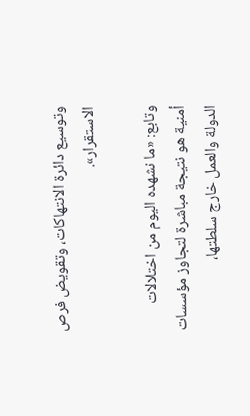وتوسيع دائرة الانتهاكات، وتقويض فرص الاستقرار».

وتابع: «ما نشهده اليوم من اختلالات أمنية هو نتيجة مباشرة لتجاوز مؤسسات الدولة والعمل خارج سلطتها،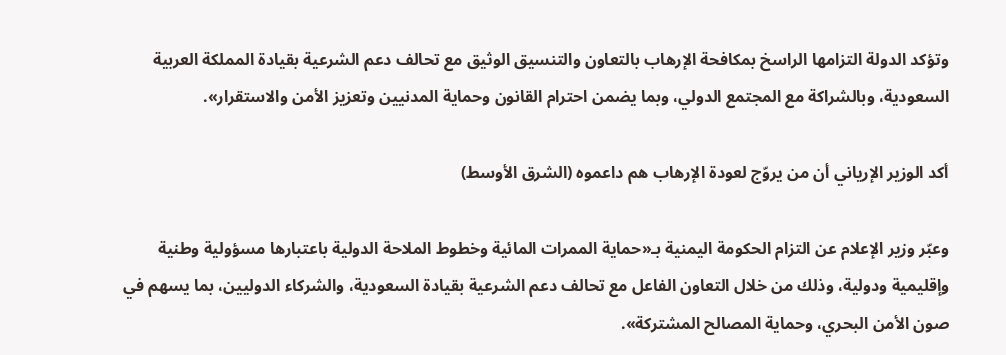وتؤكد الدولة التزامها الراسخ بمكافحة الإرهاب بالتعاون والتنسيق الوثيق مع تحالف دعم الشرعية بقيادة المملكة العربية السعودية، وبالشراكة مع المجتمع الدولي، وبما يضمن احترام القانون وحماية المدنيين وتعزيز الأمن والاستقرار».

أكد الوزير الإرياني أن من يروّج لعودة الإرهاب هم داعموه (الشرق الأوسط)

وعبّر وزير الإعلام عن التزام الحكومة اليمنية بـ«حماية الممرات المائية وخطوط الملاحة الدولية باعتبارها مسؤولية وطنية وإقليمية ودولية، وذلك من خلال التعاون الفاعل مع تحالف دعم الشرعية بقيادة السعودية، والشركاء الدوليين، بما يسهم في صون الأمن البحري، وحماية المصالح المشتركة».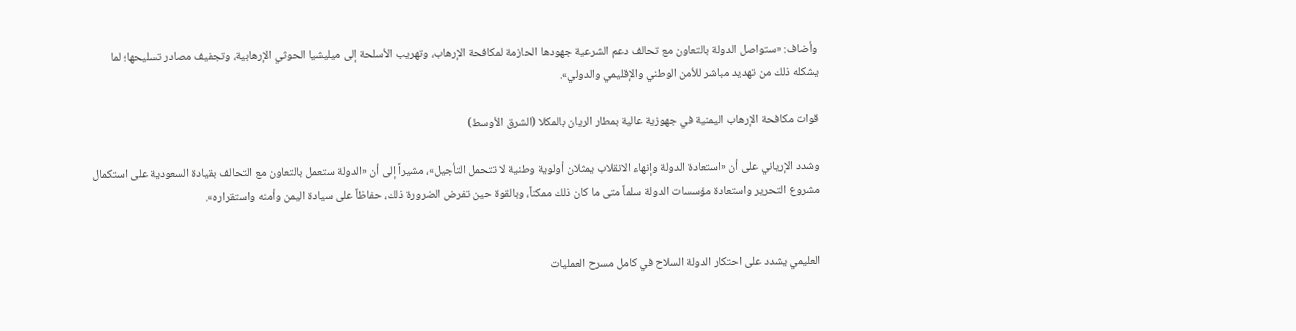وأضاف: «ستواصل الدولة بالتعاون مع تحالف دعم الشرعية جهودها الحازمة لمكافحة الإرهاب، وتهريب الأسلحة إلى ميليشيا الحوثي الإرهابية، وتجفيف مصادر تسليحها؛ لما يشكله ذلك من تهديد مباشر للأمن الوطني والإقليمي والدولي».

قوات مكافحة الإرهاب اليمنية في جهوزية عالية بمطار الريان بالمكلا (الشرق الأوسط)

وشدد الإرياني على أن «استعادة الدولة وإنهاء الانقلاب يمثلان أولوية وطنية لا تتحمل التأجيل»، مشيراً إلى أن «الدولة ستعمل بالتعاون مع التحالف بقيادة السعودية على استكمال مشروع التحرير واستعادة مؤسسات الدولة سلماً متى ما كان ذلك ممكناً، وبالقوة حين تفرض الضرورة ذلك، حفاظاً على سيادة اليمن وأمنه واستقراره».


العليمي يشدد على احتكار الدولة السلاح في كامل مسرح العمليات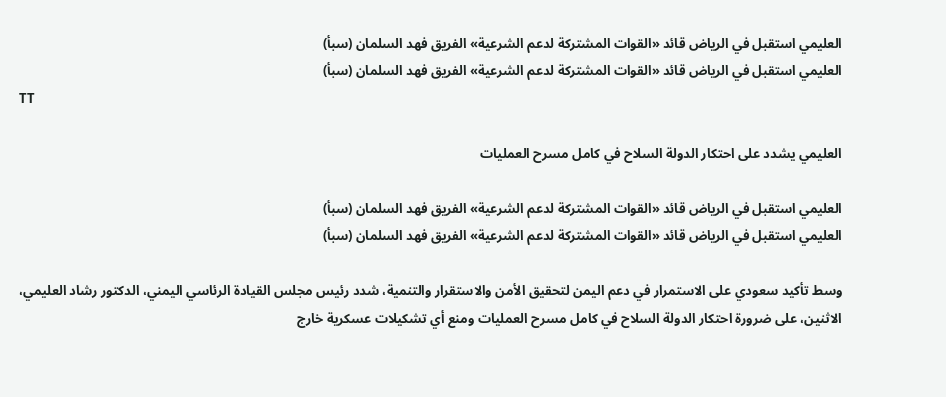العليمي استقبل في الرياض قائد «القوات المشتركة لدعم الشرعية» الفريق فهد السلمان (سبأ)
العليمي استقبل في الرياض قائد «القوات المشتركة لدعم الشرعية» الفريق فهد السلمان (سبأ)
TT

العليمي يشدد على احتكار الدولة السلاح في كامل مسرح العمليات

العليمي استقبل في الرياض قائد «القوات المشتركة لدعم الشرعية» الفريق فهد السلمان (سبأ)
العليمي استقبل في الرياض قائد «القوات المشتركة لدعم الشرعية» الفريق فهد السلمان (سبأ)

وسط تأكيد سعودي على الاستمرار في دعم اليمن لتحقيق الأمن والاستقرار والتنمية، شدد رئيس مجلس القيادة الرئاسي اليمني، الدكتور رشاد العليمي، الاثنين، على ضرورة احتكار الدولة السلاح في كامل مسرح العمليات ومنع أي تشكيلات عسكرية خارج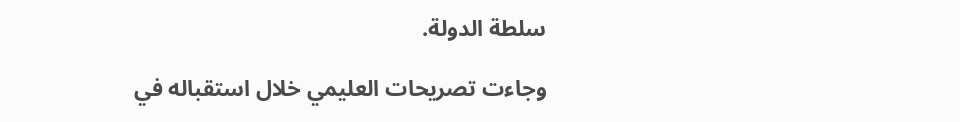سلطة الدولة.

وجاءت تصريحات العليمي خلال استقباله في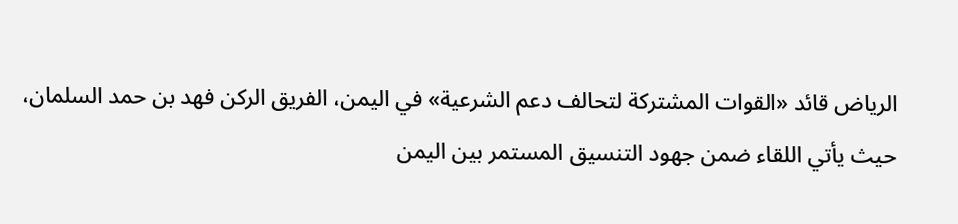الرياض قائد «القوات المشتركة لتحالف دعم الشرعية» في اليمن، الفريق الركن فهد بن حمد السلمان، حيث يأتي اللقاء ضمن جهود التنسيق المستمر بين اليمن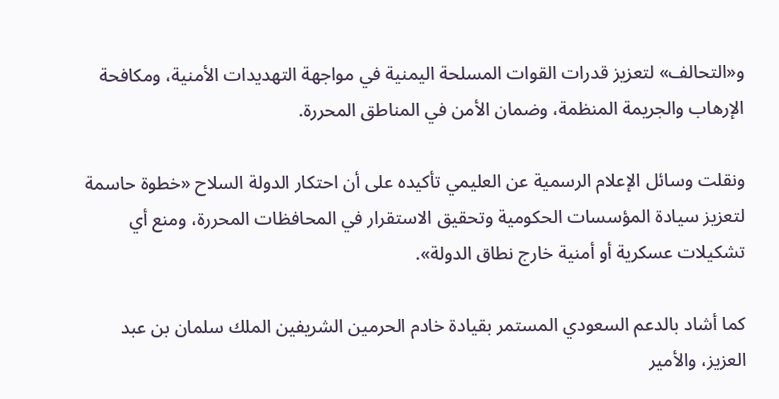و«التحالف» لتعزيز قدرات القوات المسلحة اليمنية في مواجهة التهديدات الأمنية، ومكافحة الإرهاب والجريمة المنظمة، وضمان الأمن في المناطق المحررة.

ونقلت وسائل الإعلام الرسمية عن العليمي تأكيده على أن احتكار الدولة السلاح «خطوة حاسمة لتعزيز سيادة المؤسسات الحكومية وتحقيق الاستقرار في المحافظات المحررة، ومنع أي تشكيلات عسكرية أو أمنية خارج نطاق الدولة».

كما أشاد بالدعم السعودي المستمر بقيادة خادم الحرمين الشريفين الملك سلمان بن عبد العزيز، والأمير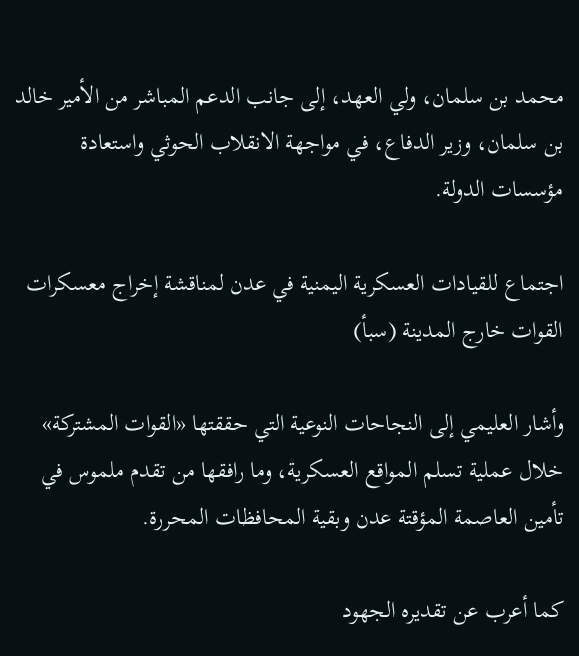محمد بن سلمان، ولي العهد، إلى جانب الدعم المباشر من الأمير خالد بن سلمان، وزير الدفاع، في مواجهة الانقلاب الحوثي واستعادة مؤسسات الدولة.

اجتماع للقيادات العسكرية اليمنية في عدن لمناقشة إخراج معسكرات القوات خارج المدينة (سبأ)

وأشار العليمي إلى النجاحات النوعية التي حققتها «القوات المشتركة» خلال عملية تسلم المواقع العسكرية، وما رافقها من تقدم ملموس في تأمين العاصمة المؤقتة عدن وبقية المحافظات المحررة.

كما أعرب عن تقديره الجهود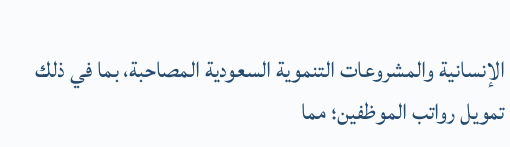الإنسانية والمشروعات التنموية السعودية المصاحبة، بما في ذلك تمويل رواتب الموظفين؛ مما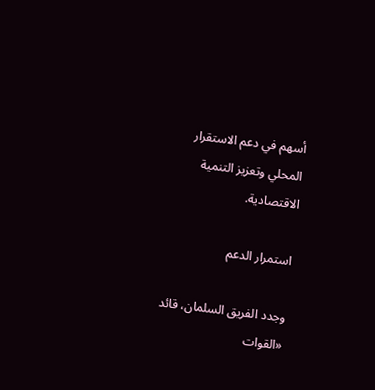أسهم في دعم الاستقرار المحلي وتعزيز التنمية الاقتصادية.

استمرار الدعم

وجدد الفريق السلمان، قائد «القوات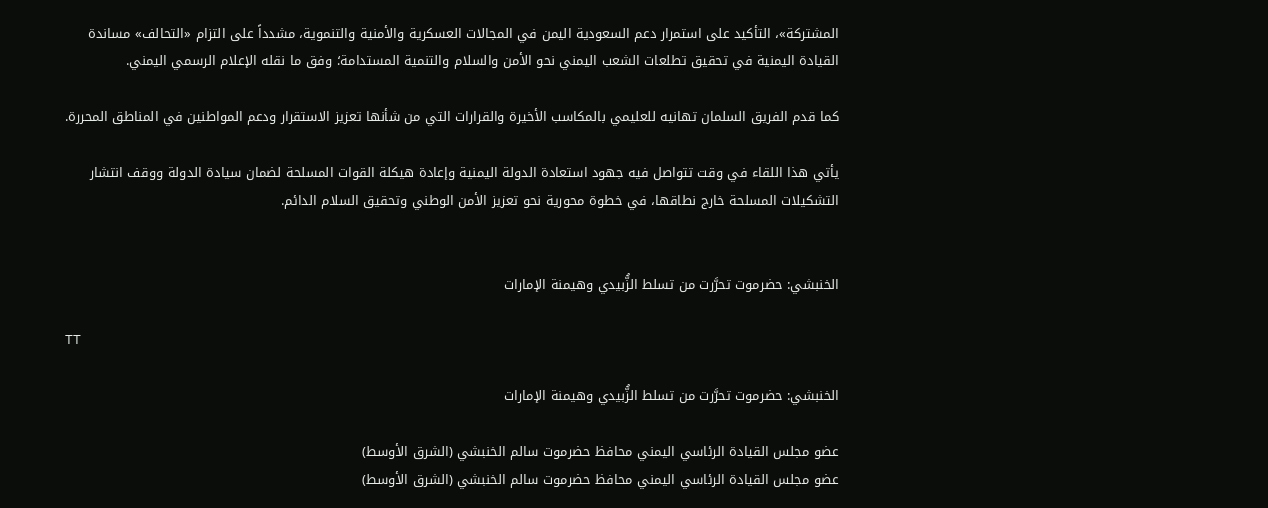المشتركة»، التأكيد على استمرار دعم السعودية اليمن في المجالات العسكرية والأمنية والتنموية، مشدداً على التزام «التحالف» مساندة القيادة اليمنية في تحقيق تطلعات الشعب اليمني نحو الأمن والسلام والتنمية المستدامة؛ وفق ما نقله الإعلام الرسمي اليمني.

كما قدم الفريق السلمان تهانيه للعليمي بالمكاسب الأخيرة والقرارات التي من شأنها تعزيز الاستقرار ودعم المواطنين في المناطق المحررة.

يأتي هذا اللقاء في وقت تتواصل فيه جهود استعادة الدولة اليمنية وإعادة هيكلة القوات المسلحة لضمان سيادة الدولة ووقف انتشار التشكيلات المسلحة خارج نطاقها، في خطوة محورية نحو تعزيز الأمن الوطني وتحقيق السلام الدائم.


الخنبشي: حضرموت تحرَّرت من تسلط الزُّبيدي وهيمنة الإمارات

TT

الخنبشي: حضرموت تحرَّرت من تسلط الزُّبيدي وهيمنة الإمارات

عضو مجلس القيادة الرئاسي اليمني محافظ حضرموت سالم الخنبشي (الشرق الأوسط)
عضو مجلس القيادة الرئاسي اليمني محافظ حضرموت سالم الخنبشي (الشرق الأوسط)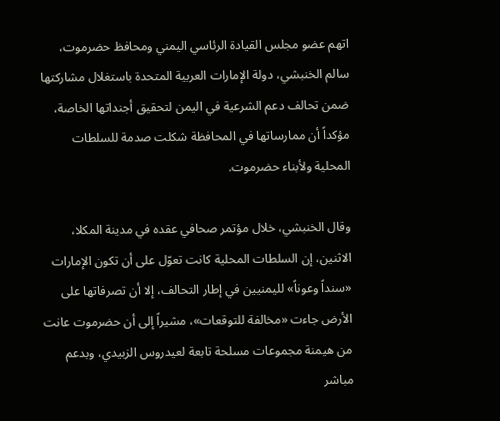اتهم عضو مجلس القيادة الرئاسي اليمني ومحافظ حضرموت، سالم الخنبشي، دولة الإمارات العربية المتحدة باستغلال مشاركتها ضمن تحالف دعم الشرعية في اليمن لتحقيق أجنداتها الخاصة، مؤكداً أن ممارساتها في المحافظة شكلت صدمة للسلطات المحلية ولأبناء حضرموت.

وقال الخنبشي، خلال مؤتمر صحافي عقده في مدينة المكلا، الاثنين، إن السلطات المحلية كانت تعوّل على أن تكون الإمارات «سنداً وعوناً» لليمنيين في إطار التحالف، إلا أن تصرفاتها على الأرض جاءت «مخالفة للتوقعات»، مشيراً إلى أن حضرموت عانت من هيمنة مجموعات مسلحة تابعة لعيدروس الزبيدي، وبدعم مباشر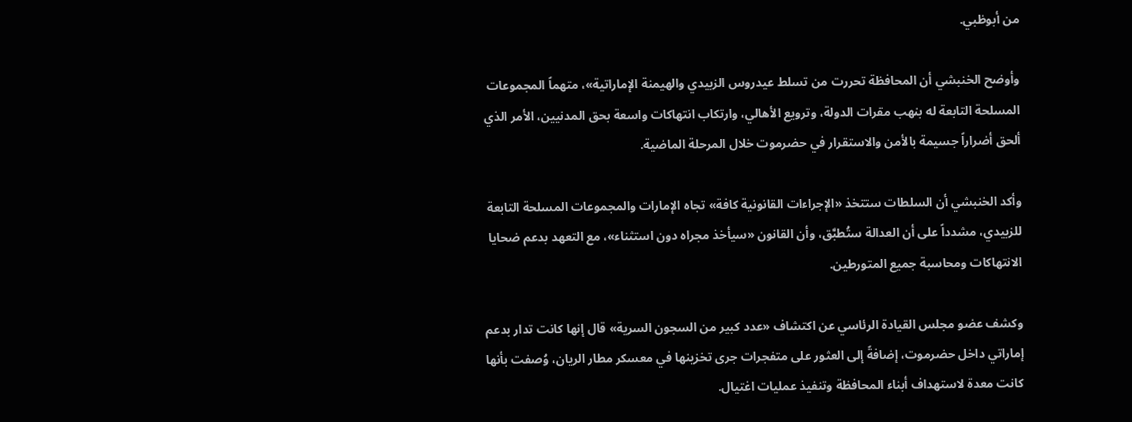من أبوظبي.

وأوضح الخنبشي أن المحافظة تحررت من تسلط عيدروس الزبيدي والهيمنة الإماراتية»، متهماً المجموعات المسلحة التابعة له بنهب مقرات الدولة، وترويع الأهالي، وارتكاب انتهاكات واسعة بحق المدنيين، الأمر الذي ألحق أضراراً جسيمة بالأمن والاستقرار في حضرموت خلال المرحلة الماضية.

وأكد الخنبشي أن السلطات ستتخذ «الإجراءات القانونية كافة» تجاه الإمارات والمجموعات المسلحة التابعة للزبيدي، مشدداً على أن العدالة ستُطبَّق، وأن القانون «سيأخذ مجراه دون استثناء»، مع التعهد بدعم ضحايا الانتهاكات ومحاسبة جميع المتورطين.

وكشف عضو مجلس القيادة الرئاسي عن اكتشاف «عدد كبير من السجون السرية» قال إنها كانت تدار بدعم إماراتي داخل حضرموت، إضافةً إلى العثور على متفجرات جرى تخزينها في معسكر مطار الريان، وُصفت بأنها كانت معدة لاستهداف أبناء المحافظة وتنفيذ عمليات اغتيال.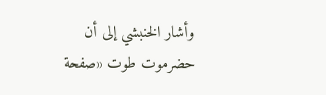وأشار الخنبشي إلى أن حضرموت طوت «صفحة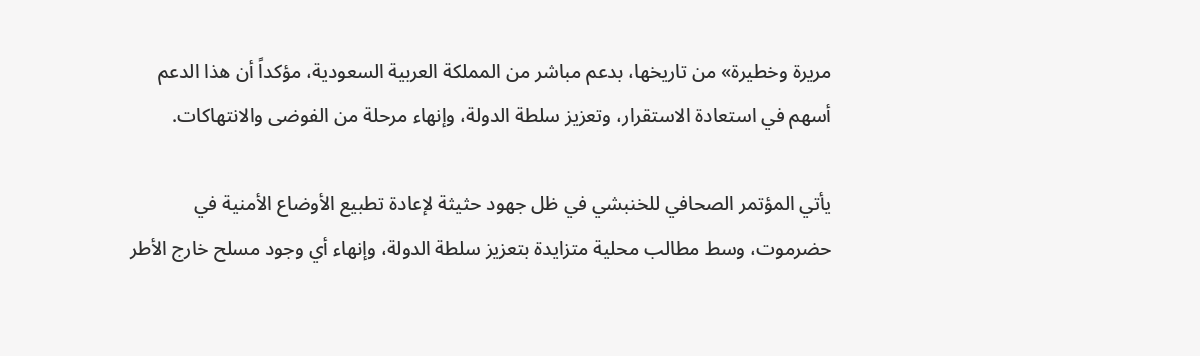مريرة وخطيرة» من تاريخها، بدعم مباشر من المملكة العربية السعودية، مؤكداً أن هذا الدعم أسهم في استعادة الاستقرار، وتعزيز سلطة الدولة، وإنهاء مرحلة من الفوضى والانتهاكات.

يأتي المؤتمر الصحافي للخنبشي في ظل جهود حثيثة لإعادة تطبيع الأوضاع الأمنية في حضرموت، وسط مطالب محلية متزايدة بتعزيز سلطة الدولة، وإنهاء أي وجود مسلح خارج الأطر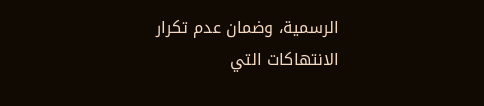الرسمية، وضمان عدم تكرار الانتهاكات التي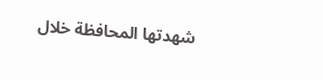شهدتها المحافظة خلال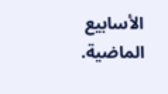الأسابيع الماضية.